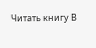Читать книгу В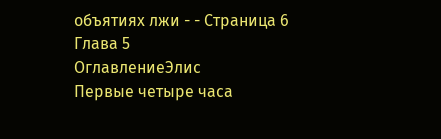объятиях лжи - - Страница 6
Глава 5
ОглавлениеЭлис
Первые четыре часа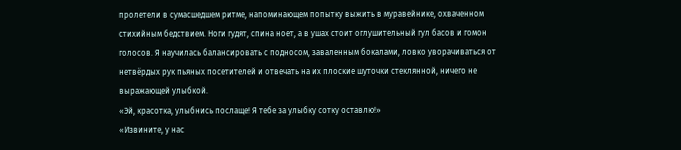пролетели в сумасшедшем ритме, напоминающем попытку выжить в муравейнике, охваченном стихийным бедствием. Ноги гудят, спина ноет, а в ушах стоит оглушительный гул басов и гомон голосов. Я научилась балансировать с подносом, заваленным бокалами, ловко уворачиваться от нетвёрдых рук пьяных посетителей и отвечать на их плоские шуточки стеклянной, ничего не выражающей улыбкой.
«Эй, красотка, улыбнись послаще! Я тебе за улыбку сотку оставлю!»
«Извините, у нас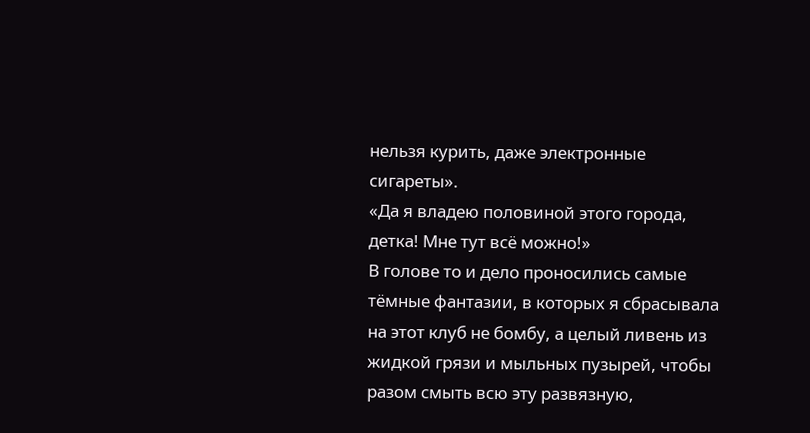нельзя курить, даже электронные сигареты».
«Да я владею половиной этого города, детка! Мне тут всё можно!»
В голове то и дело проносились самые тёмные фантазии, в которых я сбрасывала на этот клуб не бомбу, а целый ливень из жидкой грязи и мыльных пузырей, чтобы разом смыть всю эту развязную,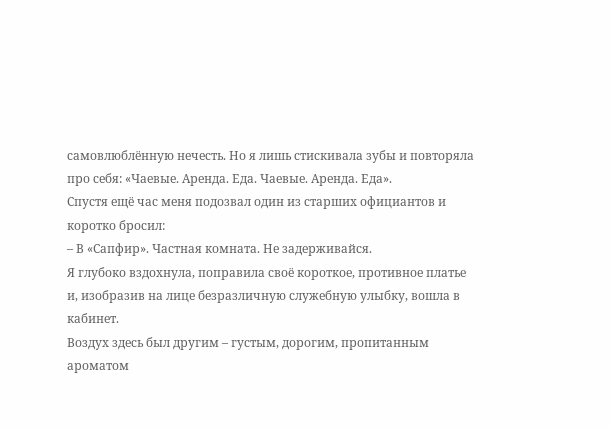самовлюблённую нечесть. Но я лишь стискивала зубы и повторяла про себя: «Чаевые. Аренда. Еда. Чаевые. Аренда. Еда».
Спустя ещё час меня подозвал один из старших официантов и коротко бросил:
– В «Сапфир». Частная комната. Не задерживайся.
Я глубоко вздохнула, поправила своё короткое, противное платье и, изобразив на лице безразличную служебную улыбку, вошла в кабинет.
Воздух здесь был другим – густым, дорогим, пропитанным ароматом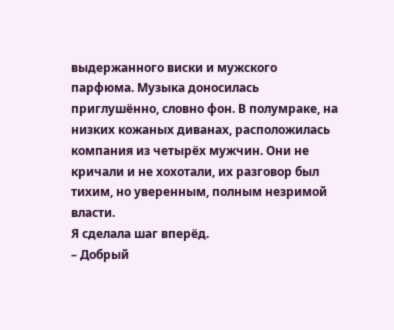выдержанного виски и мужского парфюма. Музыка доносилась приглушённо, словно фон. В полумраке, на низких кожаных диванах, расположилась компания из четырёх мужчин. Они не кричали и не хохотали, их разговор был тихим, но уверенным, полным незримой власти.
Я сделала шаг вперёд.
– Добрый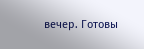вечер. Готовы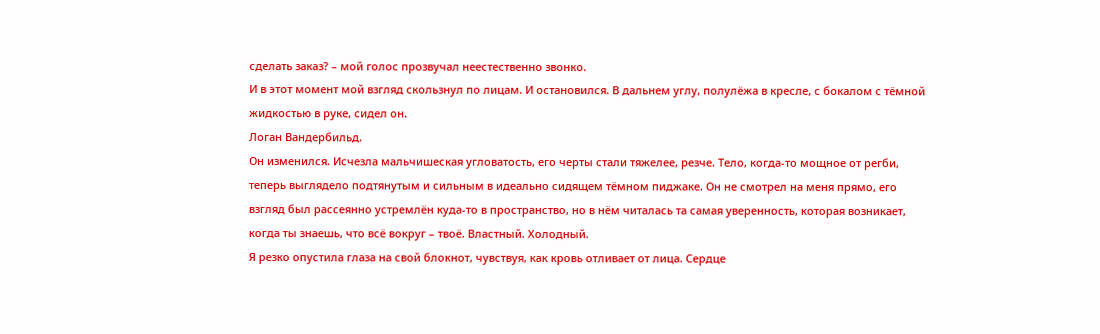сделать заказ? – мой голос прозвучал неестественно звонко.
И в этот момент мой взгляд скользнул по лицам. И остановился. В дальнем углу, полулёжа в кресле, с бокалом с тёмной жидкостью в руке, сидел он.
Логан Вандербильд.
Он изменился. Исчезла мальчишеская угловатость, его черты стали тяжелее, резче. Тело, когда-то мощное от регби, теперь выглядело подтянутым и сильным в идеально сидящем тёмном пиджаке. Он не смотрел на меня прямо, его взгляд был рассеянно устремлён куда-то в пространство, но в нём читалась та самая уверенность, которая возникает, когда ты знаешь, что всё вокруг – твоё. Властный. Холодный.
Я резко опустила глаза на свой блокнот, чувствуя, как кровь отливает от лица. Сердце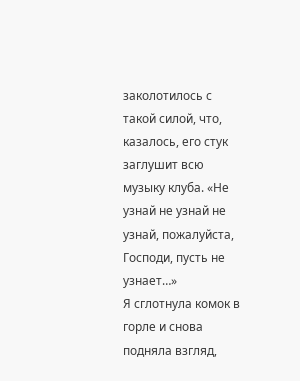заколотилось с такой силой, что, казалось, его стук заглушит всю музыку клуба. «Не узнай не узнай не узнай, пожалуйста, Господи, пусть не узнает…»
Я сглотнула комок в горле и снова подняла взгляд,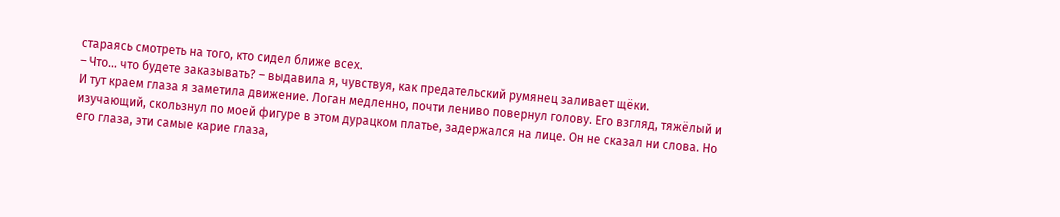стараясь смотреть на того, кто сидел ближе всех.
– Что… что будете заказывать? – выдавила я, чувствуя, как предательский румянец заливает щёки.
И тут краем глаза я заметила движение. Логан медленно, почти лениво повернул голову. Его взгляд, тяжёлый и изучающий, скользнул по моей фигуре в этом дурацком платье, задержался на лице. Он не сказал ни слова. Но его глаза, эти самые карие глаза,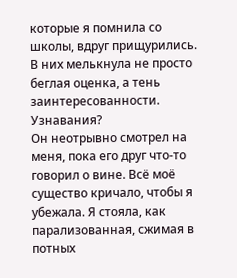которые я помнила со школы, вдруг прищурились. В них мелькнула не просто беглая оценка, а тень заинтересованности. Узнавания?
Он неотрывно смотрел на меня, пока его друг что-то говорил о вине. Всё моё существо кричало, чтобы я убежала. Я стояла, как парализованная, сжимая в потных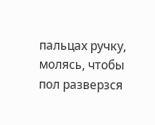пальцах ручку, молясь, чтобы пол разверзся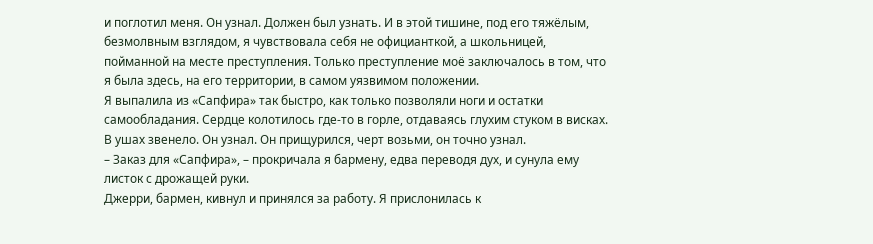и поглотил меня. Он узнал. Должен был узнать. И в этой тишине, под его тяжёлым, безмолвным взглядом, я чувствовала себя не официанткой, а школьницей, пойманной на месте преступления. Только преступление моё заключалось в том, что я была здесь, на его территории, в самом уязвимом положении.
Я выпалила из «Сапфира» так быстро, как только позволяли ноги и остатки самообладания. Сердце колотилось где-то в горле, отдаваясь глухим стуком в висках. В ушах звенело. Он узнал. Он прищурился, черт возьми, он точно узнал.
– Заказ для «Сапфира», – прокричала я бармену, едва переводя дух, и сунула ему листок с дрожащей руки.
Джерри, бармен, кивнул и принялся за работу. Я прислонилась к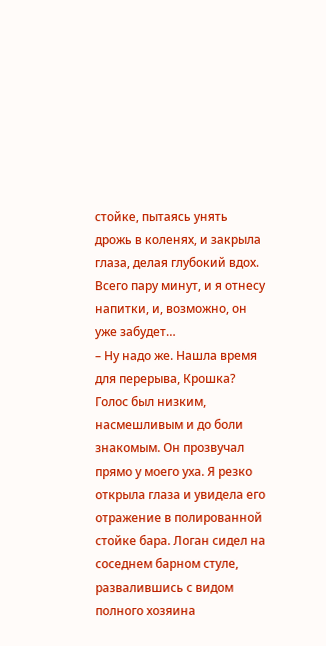стойке, пытаясь унять дрожь в коленях, и закрыла глаза, делая глубокий вдох. Всего пару минут, и я отнесу напитки, и, возможно, он уже забудет…
– Ну надо же. Нашла время для перерыва, Крошка?
Голос был низким, насмешливым и до боли знакомым. Он прозвучал прямо у моего уха. Я резко открыла глаза и увидела его отражение в полированной стойке бара. Логан сидел на соседнем барном стуле, развалившись с видом полного хозяина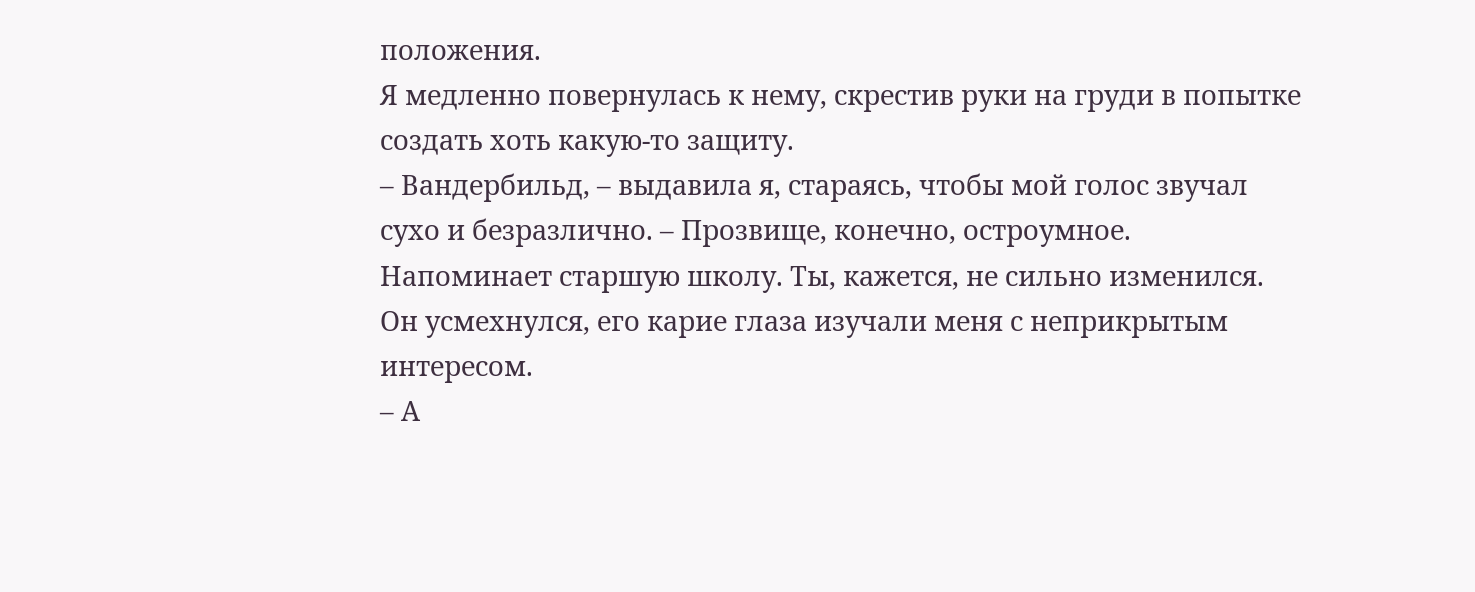положения.
Я медленно повернулась к нему, скрестив руки на груди в попытке создать хоть какую-то защиту.
– Вандербильд, – выдавила я, стараясь, чтобы мой голос звучал сухо и безразлично. – Прозвище, конечно, остроумное. Напоминает старшую школу. Ты, кажется, не сильно изменился.
Он усмехнулся, его карие глаза изучали меня с неприкрытым интересом.
– А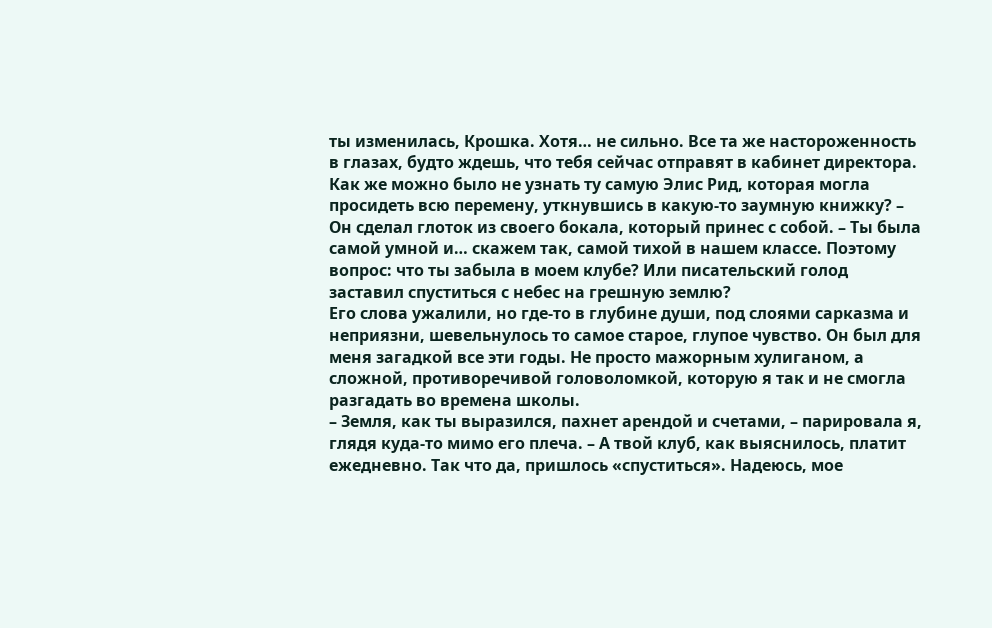ты изменилась, Крошка. Хотя… не сильно. Все та же настороженность в глазах, будто ждешь, что тебя сейчас отправят в кабинет директора. Как же можно было не узнать ту самую Элис Рид, которая могла просидеть всю перемену, уткнувшись в какую-то заумную книжку? – Он сделал глоток из своего бокала, который принес с собой. – Ты была самой умной и… скажем так, самой тихой в нашем классе. Поэтому вопрос: что ты забыла в моем клубе? Или писательский голод заставил спуститься с небес на грешную землю?
Его слова ужалили, но где-то в глубине души, под слоями сарказма и неприязни, шевельнулось то самое старое, глупое чувство. Он был для меня загадкой все эти годы. Не просто мажорным хулиганом, а сложной, противоречивой головоломкой, которую я так и не смогла разгадать во времена школы.
– Земля, как ты выразился, пахнет арендой и счетами, – парировала я, глядя куда-то мимо его плеча. – А твой клуб, как выяснилось, платит ежедневно. Так что да, пришлось «спуститься». Надеюсь, мое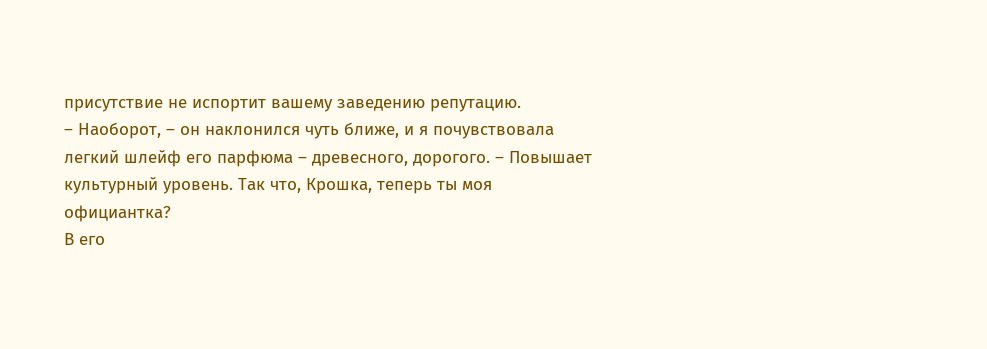присутствие не испортит вашему заведению репутацию.
– Наоборот, – он наклонился чуть ближе, и я почувствовала легкий шлейф его парфюма – древесного, дорогого. – Повышает культурный уровень. Так что, Крошка, теперь ты моя официантка?
В его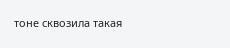тоне сквозила такая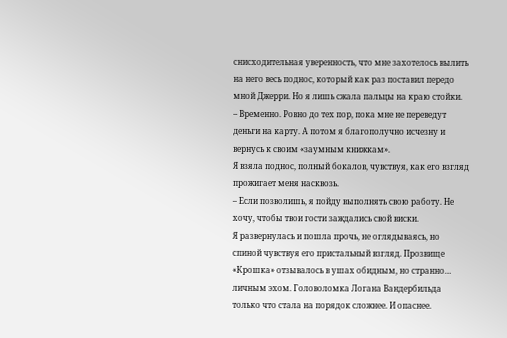снисходительная уверенность, что мне захотелось вылить на него весь поднос, который как раз поставил передо мной Джерри. Но я лишь сжала пальцы на краю стойки.
– Временно. Ровно до тех пор, пока мне не переведут деньги на карту. А потом я благополучно исчезну и вернусь к своим «заумным книжкам».
Я взяла поднос, полный бокалов, чувствуя, как его взгляд прожигает меня насквозь.
– Если позволишь, я пойду выполнять свою работу. Не хочу, чтобы твои гости заждались свой виски.
Я развернулась и пошла прочь, не оглядываясь, но спиной чувствуя его пристальный взгляд. Прозвище «Крошка» отзывалось в ушах обидным, но странно… личным эхом. Головоломка Логана Вандербильда только что стала на порядок сложнее. И опаснее.